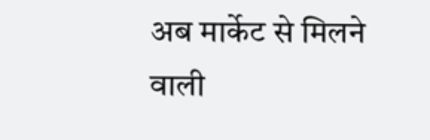अब मार्केट से मिलने वाली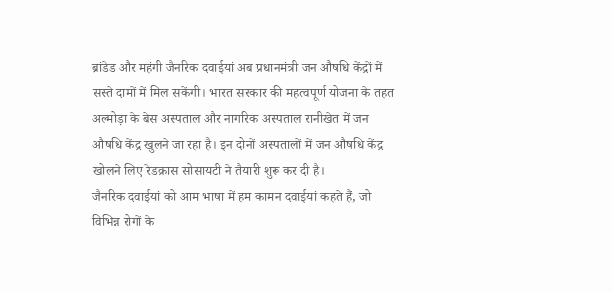ब्रांडेड और महंगी जैनरिक दवाईयां अब प्रधानमंत्री जन औषधि केंद्रों में सस्ते दामों में मिल सकेंगी। भारत सरकार की महत्वपूर्ण योजना के तहत अल्मोड़ा के बेस अस्पताल और नागरिक अस्पताल रानीखेत में जन औषधि केंद्र खुलने जा रहा है। इन दोनों अस्पतालों में जन औषधि केंद्र खोलने लिए रेडक्रास सोसायटी ने तैयारी शुरू कर दी है।
जैनरिक दवाईयां को आम भाषा में हम कामन दवाईयां कहते हैं, जो विभिन्न रोगों के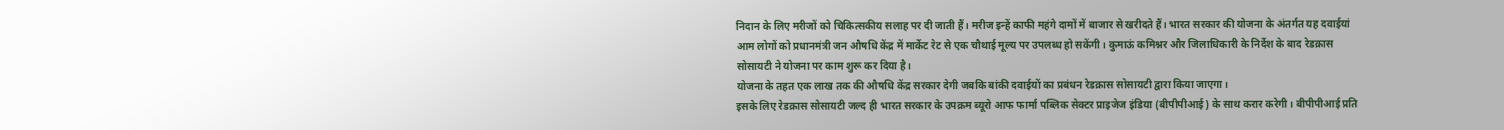निदान के लिए मरीजों को चिकित्सकीय सलाह पर दी जाती हैं। मरीज इन्हें काफी महंगे दामों में बाजार से खरीदते हैं। भारत सरकार की योजना के अंतर्गत यह दवाईयां आम लोगों को प्रधानमंत्री जन औषधि केंद्र में मार्केट रेट से एक चौथाई मूल्य पर उपलब्ध हो सकेंगी। कुमाऊं कमिश्नर और जिलाधिकारी के निर्देश के बाद रेडक्रास सोसायटी ने योजना पर काम शुरू कर दिया है।
योजना के तहत एक लाख तक की औषधि केंद्र सरकार देगी जबकि बांकी दवाईयों का प्रबंधन रेडक्रास सोसायटी द्वारा किया जाएगा।
इसके लिए रेडक्रास सोसायटी जल्द ही भारत सरकार के उपक्रम ब्यूरो आफ फार्मा पब्लिक सेक्टर प्राइजेज इंडिया (बीपीपीआई) के साथ करार करेगी। बीपीपीआई प्रति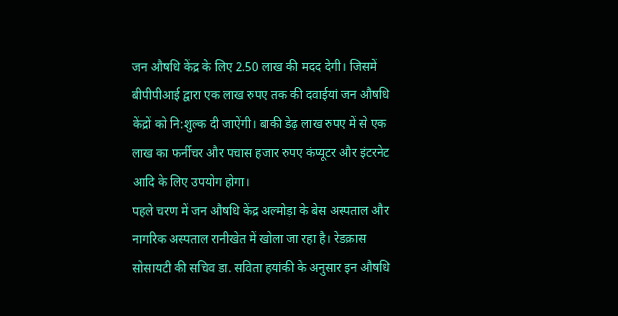जन औषधि केंद्र के लिए 2.50 लाख की मदद देगी। जिसमें बीपीपीआई द्वारा एक लाख रुपए तक की दवाईयां जन औषधि केंद्रों को नि:शुल्क दी जाऐंगी। बाकी डेढ़ लाख रुपए में से एक लाख का फर्नीचर और पचास हजार रुपए कंप्यूटर और इंटरनेट आदि के लिए उपयोग होगा।
पहले चरण में जन औषधि केंद्र अल्मोड़ा के बेस अस्पताल और नागरिक अस्पताल रानीखेत में खोला जा रहा है। रेडक्रास सोसायटी की सचिव डा. सविता हयांकी के अनुसार इन औषधि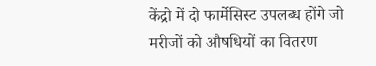केंद्रो में दो फार्मेसिस्ट उपलब्ध होंगे जो मरीजों को औषधियों का वितरण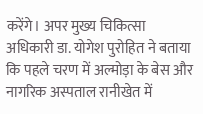करेंगे। अपर मुख्य चिकित्सा अधिकारी डा. योगेश पुरोहित ने बताया कि पहले चरण में अल्मोड़ा के बेस और नागरिक अस्पताल रानीखेत में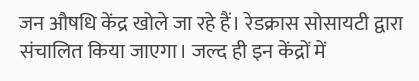जन औषधि केंद्र खोले जा रहे हैं। रेडक्रास सोसायटी द्वारा संचालित किया जाएगा। जल्द ही इन केंद्रों में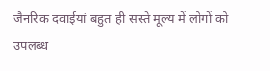जैनरिक दवाईयां बहुत ही सस्ते मूल्य में लोगों को उपलब्ध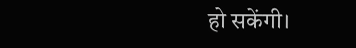हो सकेंगी।